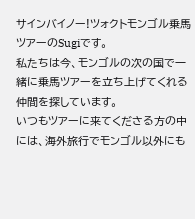サインバイノー!ツォクトモンゴル乗馬ツアーのSugiです。
私たちは今、モンゴルの次の国で一緒に乗馬ツアーを立ち上げてくれる仲間を探しています。
いつもツアーに来てくださる方の中には、海外旅行でモンゴル以外にも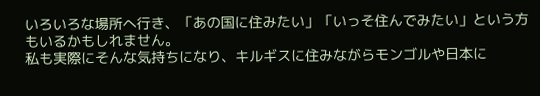いろいろな場所へ行き、「あの国に住みたい」「いっそ住んでみたい」という方もいるかもしれません。
私も実際にそんな気持ちになり、キルギスに住みながらモンゴルや日本に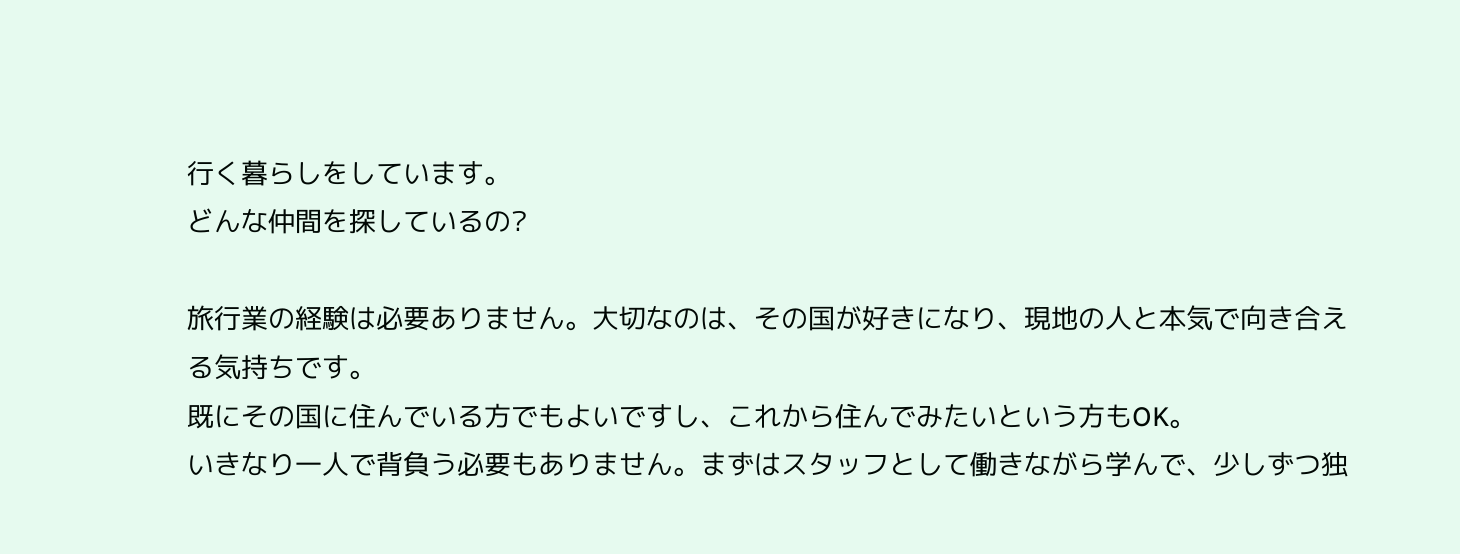行く暮らしをしています。
どんな仲間を探しているの?

旅行業の経験は必要ありません。大切なのは、その国が好きになり、現地の人と本気で向き合える気持ちです。
既にその国に住んでいる方でもよいですし、これから住んでみたいという方もOK。
いきなり一人で背負う必要もありません。まずはスタッフとして働きながら学んで、少しずつ独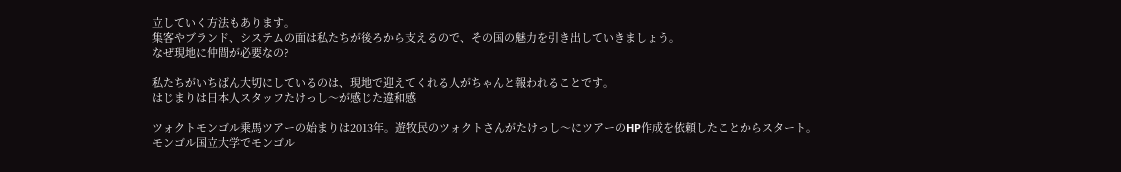立していく方法もあります。
集客やブランド、システムの面は私たちが後ろから支えるので、その国の魅力を引き出していきましょう。
なぜ現地に仲間が必要なの?

私たちがいちばん大切にしているのは、現地で迎えてくれる人がちゃんと報われることです。
はじまりは日本人スタッフたけっし〜が感じた違和感

ツォクトモンゴル乗馬ツアーの始まりは2013年。遊牧民のツォクトさんがたけっし〜にツアーのHP作成を依頼したことからスタート。
モンゴル国立大学でモンゴル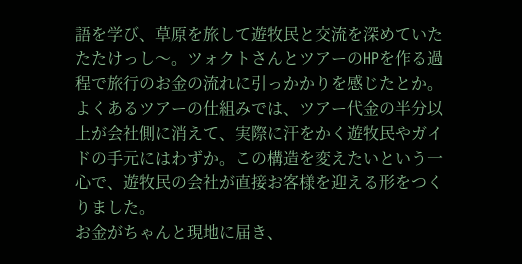語を学び、草原を旅して遊牧民と交流を深めていたたたけっし〜。ツォクトさんとツアーのHPを作る過程で旅行のお金の流れに引っかかりを感じたとか。
よくあるツアーの仕組みでは、ツアー代金の半分以上が会社側に消えて、実際に汗をかく遊牧民やガイドの手元にはわずか。この構造を変えたいという一心で、遊牧民の会社が直接お客様を迎える形をつくりました。
お金がちゃんと現地に届き、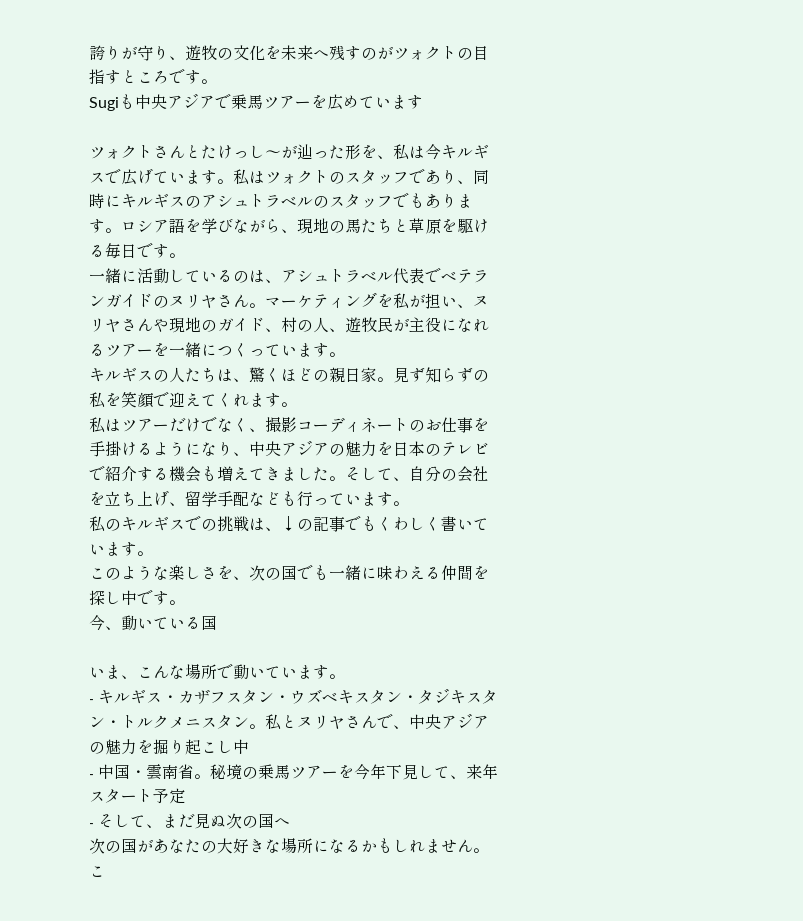誇りが守り、遊牧の文化を未来へ残すのがツォクトの目指すところです。
Sugiも中央アジアで乗馬ツアーを広めています

ツォクトさんとたけっし〜が辿った形を、私は今キルギスで広げています。私はツォクトのスタッフであり、同時にキルギスのアシュトラベルのスタッフでもあります。ロシア語を学びながら、現地の馬たちと草原を駆ける毎日です。
一緒に活動しているのは、アシュトラベル代表でベテランガイドのヌリヤさん。マーケティングを私が担い、ヌリヤさんや現地のガイド、村の人、遊牧民が主役になれるツアーを一緒につくっています。
キルギスの人たちは、驚くほどの親日家。見ず知らずの私を笑顔で迎えてくれます。
私はツアーだけでなく、撮影コーディネートのお仕事を手掛けるようになり、中央アジアの魅力を日本のテレビで紹介する機会も増えてきました。そして、自分の会社を立ち上げ、留学手配なども行っています。
私のキルギスでの挑戦は、↓の記事でもくわしく書いています。
このような楽しさを、次の国でも一緒に味わえる仲間を探し中です。
今、動いている国

いま、こんな場所で動いています。
- キルギス・カザフスタン・ウズベキスタン・タジキスタン・トルクメニスタン。私とヌリヤさんで、中央アジアの魅力を掘り起こし中
- 中国・雲南省。秘境の乗馬ツアーを今年下見して、来年スタート予定
- そして、まだ見ぬ次の国へ
次の国があなたの大好きな場所になるかもしれません。
こ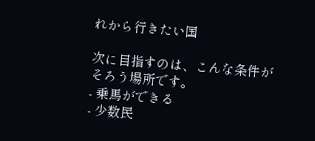れから行きたい国

次に目指すのは、こんな条件がそろう場所です。
- 乗馬ができる
- 少数民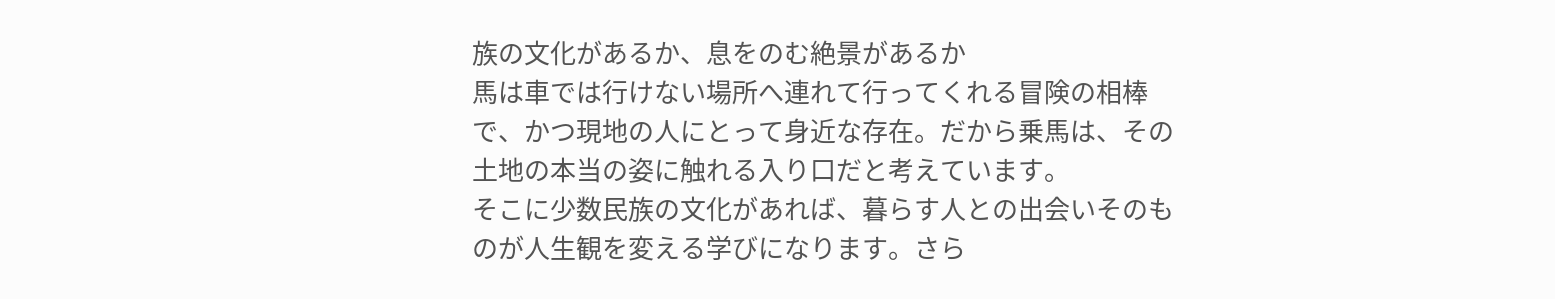族の文化があるか、息をのむ絶景があるか
馬は車では行けない場所へ連れて行ってくれる冒険の相棒で、かつ現地の人にとって身近な存在。だから乗馬は、その土地の本当の姿に触れる入り口だと考えています。
そこに少数民族の文化があれば、暮らす人との出会いそのものが人生観を変える学びになります。さら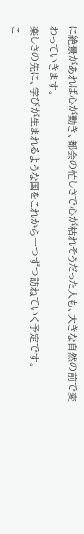に絶景があれば心が動き、都会の忙しさで心が枯れそうだった人も、大きな自然の前で変わっていきます。
楽しさの先に、学びが生まれるような国をこれから一つずつ訪ねていく予定です。
こ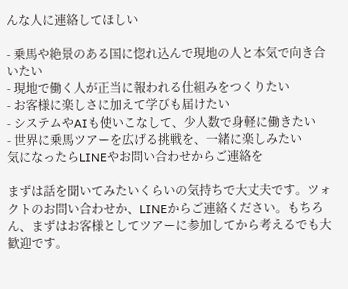んな人に連絡してほしい

- 乗馬や絶景のある国に惚れ込んで現地の人と本気で向き合いたい
- 現地で働く人が正当に報われる仕組みをつくりたい
- お客様に楽しさに加えて学びも届けたい
- システムやAIも使いこなして、少人数で身軽に働きたい
- 世界に乗馬ツアーを広げる挑戦を、一緒に楽しみたい
気になったらLINEやお問い合わせからご連絡を

まずは話を聞いてみたいくらいの気持ちで大丈夫です。ツォクトのお問い合わせか、LINEからご連絡ください。もちろん、まずはお客様としてツアーに参加してから考えるでも大歓迎です。